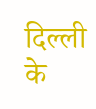दिल्ली के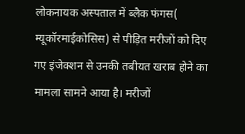लोकनायक अस्पताल में ब्लैक फंगस( म्यूकॉरमाईकोसिस) से पीड़ित मरीजों को दिए गए इंजेक्शन से उनकी तबीयत खराब होने का मामला सामने आया है। मरीजों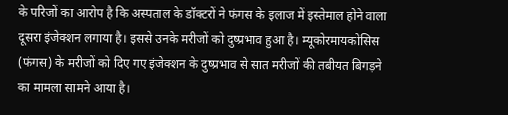के परिजों का आरोप है कि अस्पताल के डॉक्टरों ने फंगस के इलाज में इस्तेमाल होने वाला दूसरा इंजेक्शन लगाया है। इससे उनके मरीजों को दुष्प्रभाव हुआ है। म्यूकोरमायकोसिस (फंगस) के मरीजों को दिए गए इंजेक्शन के दुष्प्रभाव से सात मरीजों की तबीयत बिगड़ने का मामला सामने आया है।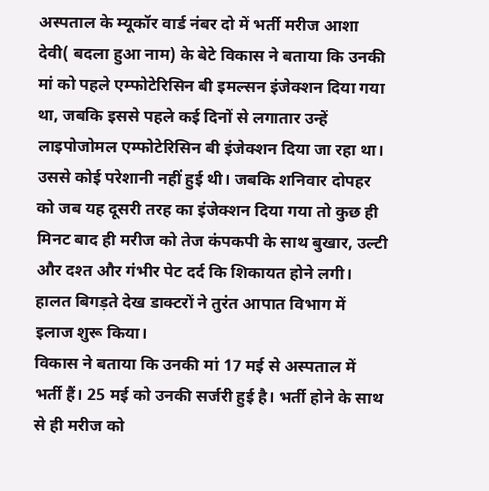अस्पताल के म्यूकॉर वार्ड नंबर दो में भर्ती मरीज आशा देवी( बदला हुआ नाम) के बेटे विकास ने बताया कि उनकी मां को पहले एम्फोटेरिसिन बी इमल्सन इंजेक्शन दिया गया था, जबकि इससे पहले कई दिनों से लगातार उन्हें लाइपोजोमल एम्फोटेरिसिन बी इंजेक्शन दिया जा रहा था। उससे कोई परेशानी नहीं हुई थी। जबकि शनिवार दोपहर को जब यह दूसरी तरह का इंजेक्शन दिया गया तो कुछ ही मिनट बाद ही मरीज को तेज कंपकपी के साथ बुखार, उल्टी और दश्त और गंभीर पेट दर्द कि शिकायत होने लगी। हालत बिगड़ते देख डाक्टरों ने तुरंत आपात विभाग में इलाज शुरू किया।
विकास ने बताया कि उनकी मां 17 मई से अस्पताल में भर्ती हैं। 25 मई को उनकी सर्जरी हुई है। भर्ती होने के साथ से ही मरीज को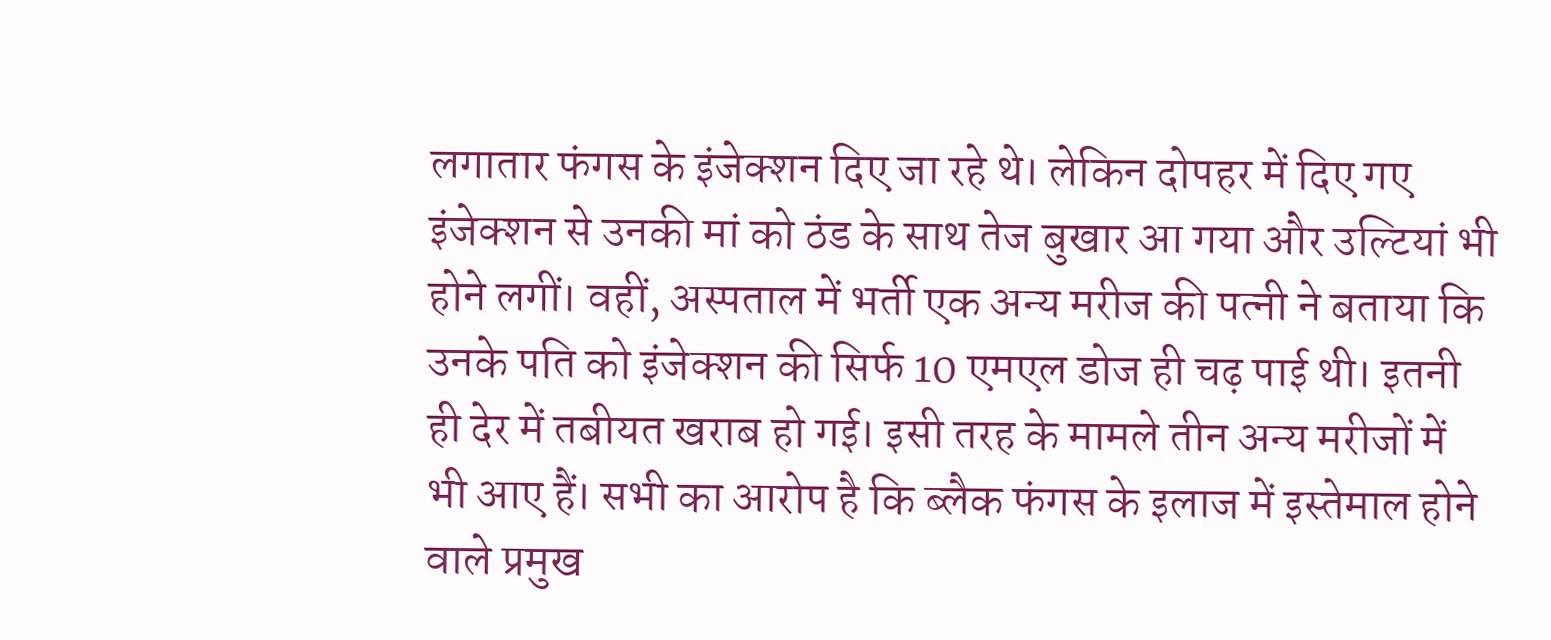लगातार फंगस के इंजेक्शन दिए जा रहे थे। लेकिन दोपहर में दिए गए इंजेक्शन से उनकी मां को ठंड के साथ तेज बुखार आ गया और उल्टियां भी होने लगीं। वहीं, अस्पताल में भर्ती एक अन्य मरीज की पत्नी ने बताया कि उनके पति को इंजेक्शन की सिर्फ 10 एमएल डोज ही चढ़ पाई थी। इतनी ही देर में तबीयत खराब हो गई। इसी तरह के मामले तीन अन्य मरीजों में भी आए हैं। सभी का आरोप है कि ब्लैक फंगस के इलाज में इस्तेमाल होने वाले प्रमुख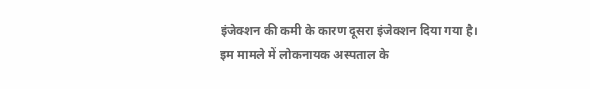इंजेक्शन की कमी के कारण दूसरा इंजेक्शन दिया गया है।
इम मामले में लोकनायक अस्पताल के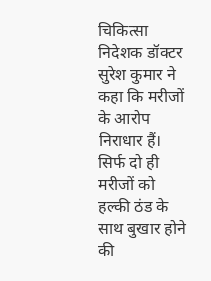चिकित्सा निदेशक डॉक्टर सुरेश कुमार ने कहा कि मरीजों के आरोप निराधार हैं। सिर्फ दो ही मरीजों को हल्की ठंड के साथ बुखार होने की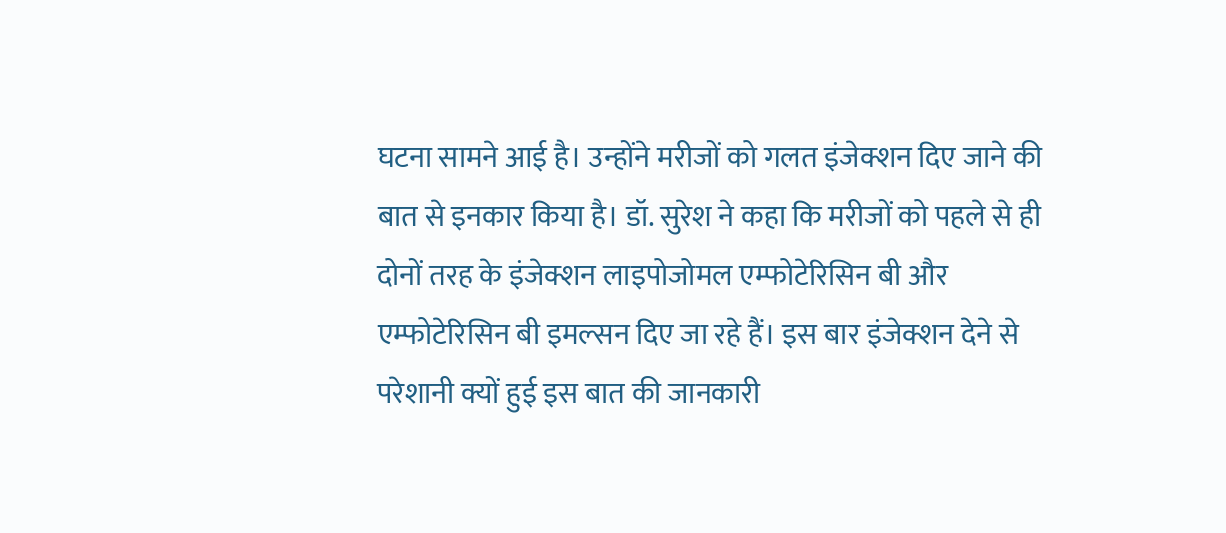घटना सामने आई है। उन्होंने मरीजों को गलत इंजेक्शन दिए जाने की बात से इनकार किया है। डॉ. सुरेश ने कहा कि मरीजों को पहले से ही दोनों तरह के इंजेक्शन लाइपोजोमल एम्फोटेरिसिन बी और एम्फोटेरिसिन बी इमल्सन दिए जा रहे हैं। इस बार इंजेक्शन देने से परेशानी क्यों हुई इस बात की जानकारी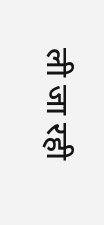ली जा रही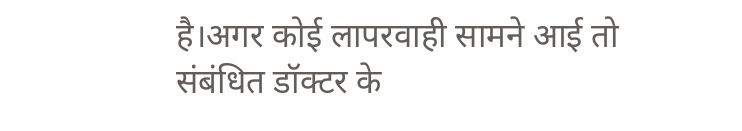है।अगर कोई लापरवाही सामने आई तो संबंधित डॉक्टर के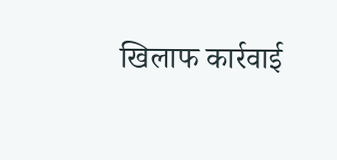खिलाफ कार्रवाई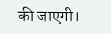की जाएगी।